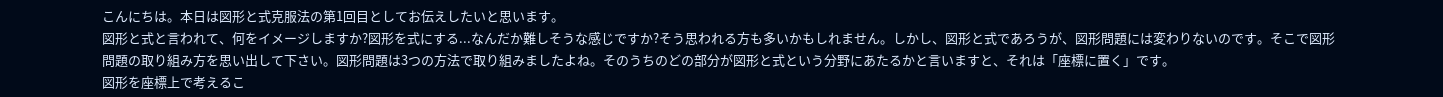こんにちは。本日は図形と式克服法の第1回目としてお伝えしたいと思います。
図形と式と言われて、何をイメージしますか?図形を式にする...なんだか難しそうな感じですか?そう思われる方も多いかもしれません。しかし、図形と式であろうが、図形問題には変わりないのです。そこで図形問題の取り組み方を思い出して下さい。図形問題は3つの方法で取り組みましたよね。そのうちのどの部分が図形と式という分野にあたるかと言いますと、それは「座標に置く」です。
図形を座標上で考えるこ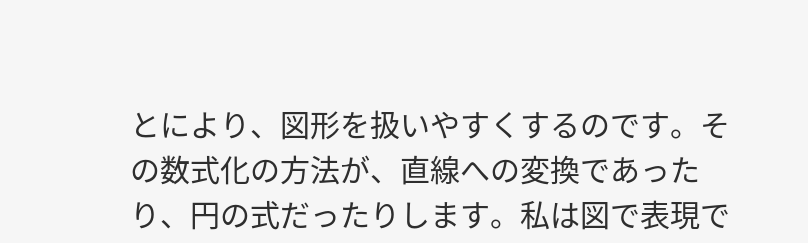とにより、図形を扱いやすくするのです。その数式化の方法が、直線への変換であったり、円の式だったりします。私は図で表現で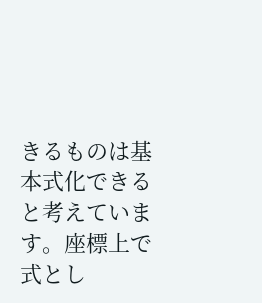きるものは基本式化できると考えています。座標上で式とし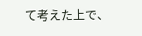て考えた上で、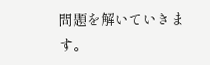問題を解いていきます。